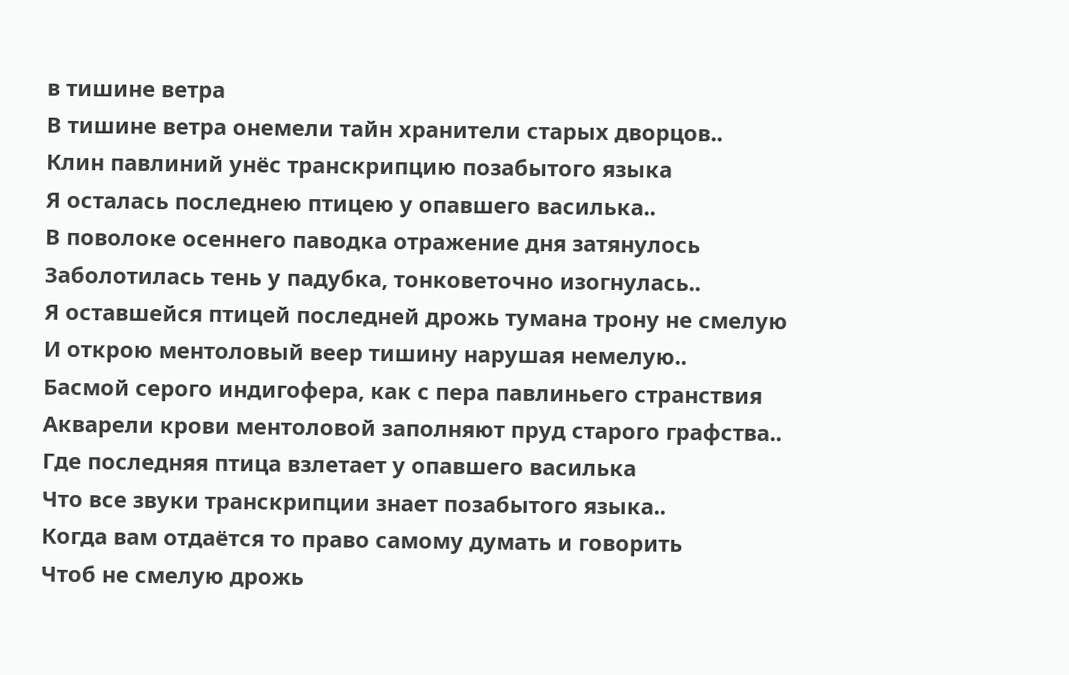в тишине ветра
В тишине ветра онемели тайн хранители старых дворцов..
Клин павлиний унёс транскрипцию позабытого языка
Я осталась последнею птицею у опавшего василька..
В поволоке осеннего паводка отражение дня затянулось
Заболотилась тень у падубка, тонковеточно изогнулась..
Я оставшейся птицей последней дрожь тумана трону не смелую
И открою ментоловый веер тишину нарушая немелую..
Басмой серого индигофера, как с пера павлиньего странствия
Акварели крови ментоловой заполняют пруд старого графства..
Где последняя птица взлетает у опавшего василька
Что все звуки транскрипции знает позабытого языка..
Когда вам отдаётся то право самому думать и говорить
Чтоб не смелую дрожь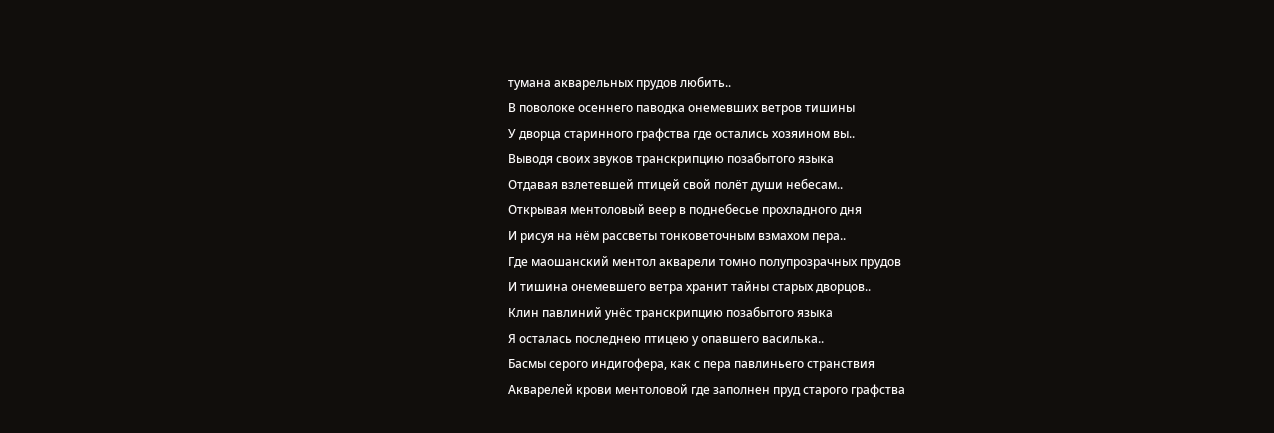тумана акварельных прудов любить..
В поволоке осеннего паводка онемевших ветров тишины
У дворца старинного графства где остались хозяином вы..
Выводя своих звуков транскрипцию позабытого языка
Отдавая взлетевшей птицей свой полёт души небесам..
Открывая ментоловый веер в поднебесье прохладного дня
И рисуя на нём рассветы тонковеточным взмахом пера..
Где маошанский ментол акварели томно полупрозрачных прудов
И тишина онемевшего ветра хранит тайны старых дворцов..
Клин павлиний унёс транскрипцию позабытого языка
Я осталась последнею птицею у опавшего василька..
Басмы серого индигофера, как с пера павлиньего странствия
Акварелей крови ментоловой где заполнен пруд старого графства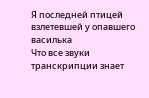Я последней птицей взлетевшей у опавшего василька
Что все звуки транскрипции знает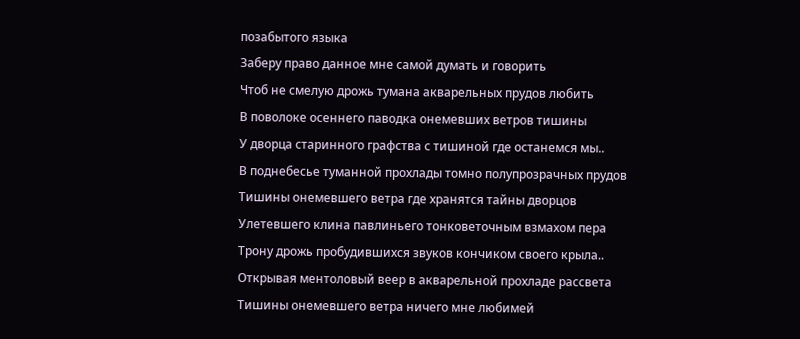позабытого языка
Заберу право данное мне самой думать и говорить
Чтоб не смелую дрожь тумана акварельных прудов любить
В поволоке осеннего паводка онемевших ветров тишины
У дворца старинного графства с тишиной где останемся мы..
В поднебесье туманной прохлады томно полупрозрачных прудов
Тишины онемевшего ветра где хранятся тайны дворцов
Улетевшего клина павлиньего тонковеточным взмахом пера
Трону дрожь пробудившихся звуков кончиком своего крыла..
Открывая ментоловый веер в акварельной прохладе рассвета
Тишины онемевшего ветра ничего мне любимей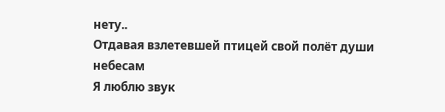нету..
Отдавая взлетевшей птицей свой полёт души небесам
Я люблю звук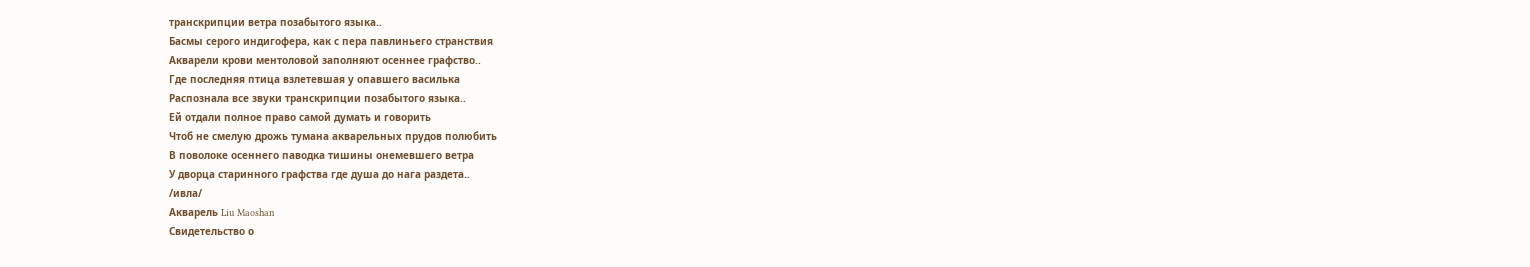транскрипции ветра позабытого языка..
Басмы серого индигофера, как с пера павлиньего странствия
Акварели крови ментоловой заполняют осеннее графство..
Где последняя птица взлетевшая у опавшего василька
Распознала все звуки транскрипции позабытого языка..
Ей отдали полное право самой думать и говорить
Чтоб не смелую дрожь тумана акварельных прудов полюбить
В поволоке осеннего паводка тишины онемевшего ветра
У дворца старинного графства где душа до нага раздета..
/ивла/
Акварель Liu Maoshan
Свидетельство о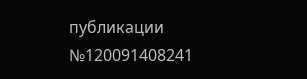публикации №120091408241